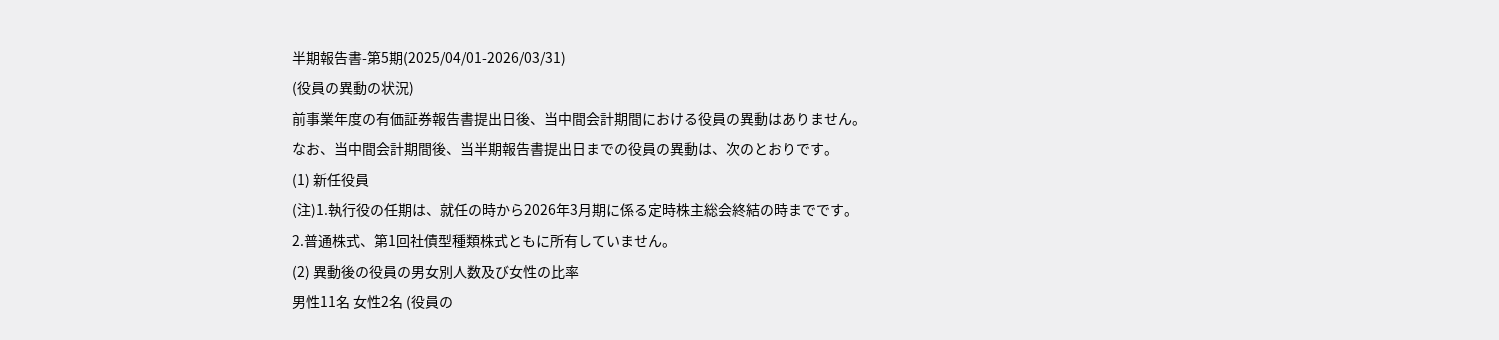半期報告書-第5期(2025/04/01-2026/03/31)
(役員の異動の状況)
前事業年度の有価証券報告書提出日後、当中間会計期間における役員の異動はありません。
なお、当中間会計期間後、当半期報告書提出日までの役員の異動は、次のとおりです。
(1) 新任役員
(注)1.執行役の任期は、就任の時から2026年3月期に係る定時株主総会終結の時までです。
2.普通株式、第1回社債型種類株式ともに所有していません。
(2) 異動後の役員の男女別人数及び女性の比率
男性11名 女性2名 (役員の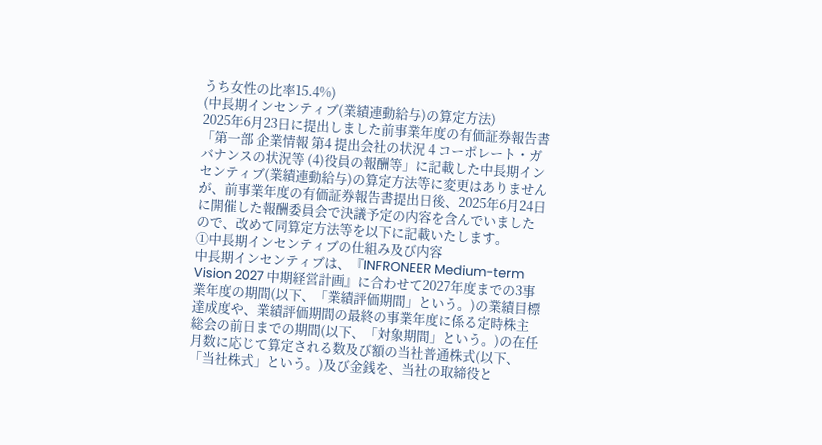うち女性の比率15.4%)
(中長期インセンティブ(業績連動給与)の算定方法)
2025年6月23日に提出しました前事業年度の有価証券報告書「第一部 企業情報 第4 提出会社の状況 4 コーポレート・ガバナンスの状況等 (4)役員の報酬等」に記載した中長期インセンティブ(業績連動給与)の算定方法等に変更はありませんが、前事業年度の有価証券報告書提出日後、2025年6月24日に開催した報酬委員会で決議予定の内容を含んでいましたので、改めて同算定方法等を以下に記載いたします。
①中長期インセンティブの仕組み及び内容
中長期インセンティブは、『INFRONEER Medium-term Vision 2027 中期経営計画』に合わせて2027年度までの3事業年度の期間(以下、「業績評価期間」という。)の業績目標達成度や、業績評価期間の最終の事業年度に係る定時株主総会の前日までの期間(以下、「対象期間」という。)の在任月数に応じて算定される数及び額の当社普通株式(以下、「当社株式」という。)及び金銭を、当社の取締役と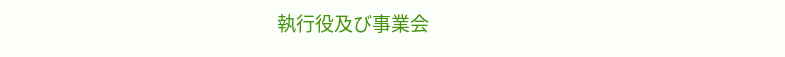執行役及び事業会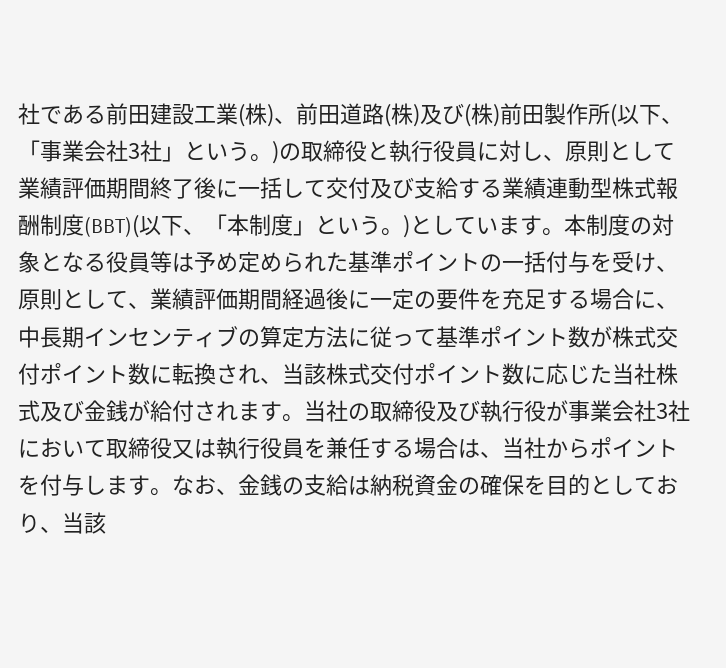社である前田建設工業(株)、前田道路(株)及び(株)前田製作所(以下、「事業会社3社」という。)の取締役と執行役員に対し、原則として業績評価期間終了後に一括して交付及び支給する業績連動型株式報酬制度(BBT)(以下、「本制度」という。)としています。本制度の対象となる役員等は予め定められた基準ポイントの一括付与を受け、原則として、業績評価期間経過後に一定の要件を充足する場合に、中長期インセンティブの算定方法に従って基準ポイント数が株式交付ポイント数に転換され、当該株式交付ポイント数に応じた当社株式及び金銭が給付されます。当社の取締役及び執行役が事業会社3社において取締役又は執行役員を兼任する場合は、当社からポイントを付与します。なお、金銭の支給は納税資金の確保を目的としており、当該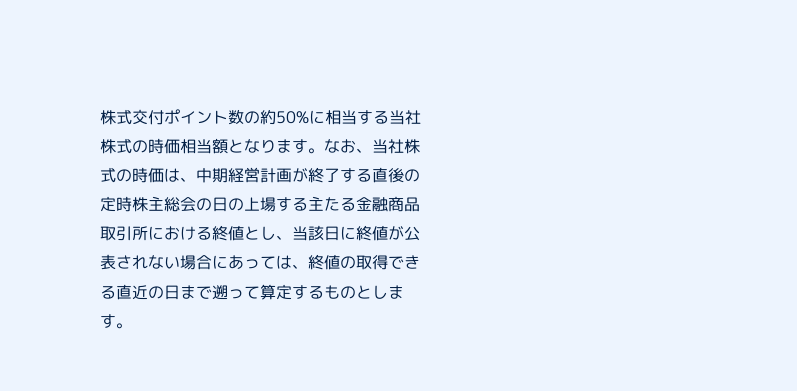株式交付ポイント数の約50%に相当する当社株式の時価相当額となります。なお、当社株式の時価は、中期経営計画が終了する直後の定時株主総会の日の上場する主たる金融商品取引所における終値とし、当該日に終値が公表されない場合にあっては、終値の取得できる直近の日まで遡って算定するものとします。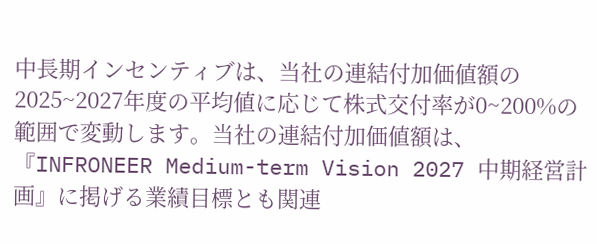中長期インセンティブは、当社の連結付加価値額の2025~2027年度の平均値に応じて株式交付率が0~200%の範囲で変動します。当社の連結付加価値額は、『INFRONEER Medium-term Vision 2027 中期経営計画』に掲げる業績目標とも関連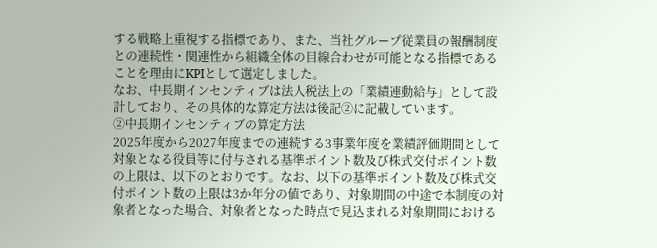する戦略上重視する指標であり、また、当社グループ従業員の報酬制度との連続性・関連性から組織全体の目線合わせが可能となる指標であることを理由にKPIとして選定しました。
なお、中長期インセンティブは法人税法上の「業績連動給与」として設計しており、その具体的な算定方法は後記②に記載しています。
②中長期インセンティブの算定方法
2025年度から2027年度までの連続する3事業年度を業績評価期間として対象となる役員等に付与される基準ポイント数及び株式交付ポイント数の上限は、以下のとおりです。なお、以下の基準ポイント数及び株式交付ポイント数の上限は3か年分の値であり、対象期間の中途で本制度の対象者となった場合、対象者となった時点で見込まれる対象期間における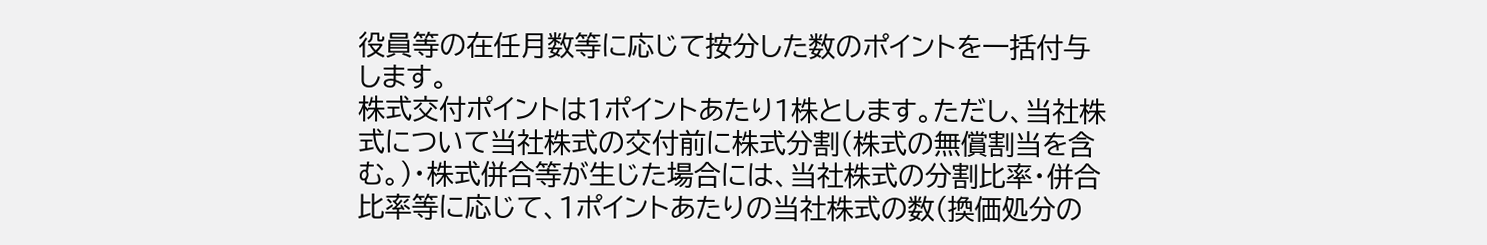役員等の在任月数等に応じて按分した数のポイントを一括付与します。
株式交付ポイントは1ポイントあたり1株とします。ただし、当社株式について当社株式の交付前に株式分割(株式の無償割当を含む。)・株式併合等が生じた場合には、当社株式の分割比率・併合比率等に応じて、1ポイントあたりの当社株式の数(換価処分の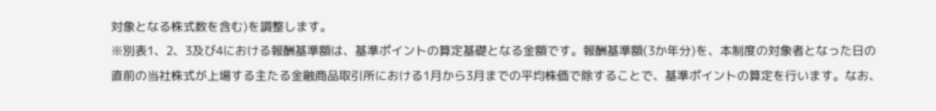対象となる株式数を含む)を調整します。
※別表1、2、3及び4における報酬基準額は、基準ポイントの算定基礎となる金額です。報酬基準額(3か年分)を、本制度の対象者となった日の直前の当社株式が上場する主たる金融商品取引所における1月から3月までの平均株価で除することで、基準ポイントの算定を行います。なお、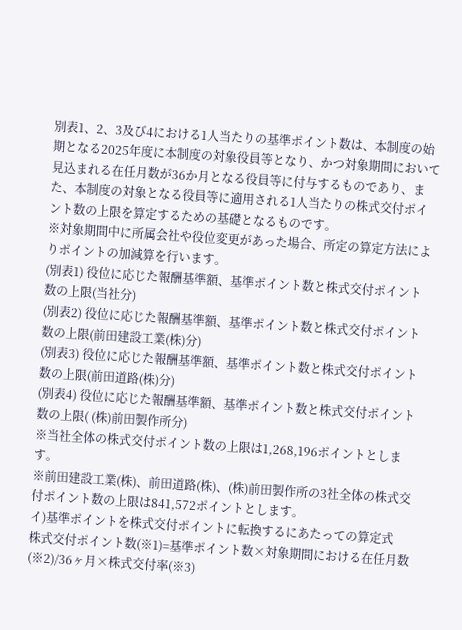別表1、2、3及び4における1人当たりの基準ポイント数は、本制度の始期となる2025年度に本制度の対象役員等となり、かつ対象期間において見込まれる在任月数が36か月となる役員等に付与するものであり、また、本制度の対象となる役員等に適用される1人当たりの株式交付ポイント数の上限を算定するための基礎となるものです。
※対象期間中に所属会社や役位変更があった場合、所定の算定方法によりポイントの加減算を行います。
(別表1) 役位に応じた報酬基準額、基準ポイント数と株式交付ポイント数の上限(当社分)
(別表2) 役位に応じた報酬基準額、基準ポイント数と株式交付ポイント数の上限(前田建設工業(株)分)
(別表3) 役位に応じた報酬基準額、基準ポイント数と株式交付ポイント数の上限(前田道路(株)分)
(別表4) 役位に応じた報酬基準額、基準ポイント数と株式交付ポイント数の上限( (株)前田製作所分)
※当社全体の株式交付ポイント数の上限は1,268,196ポイントとします。
※前田建設工業(株)、前田道路(株)、(株)前田製作所の3社全体の株式交付ポイント数の上限は841,572ポイントとします。
イ)基準ポイントを株式交付ポイントに転換するにあたっての算定式
株式交付ポイント数(※1)=基準ポイント数×対象期間における在任月数(※2)/36ヶ月×株式交付率(※3)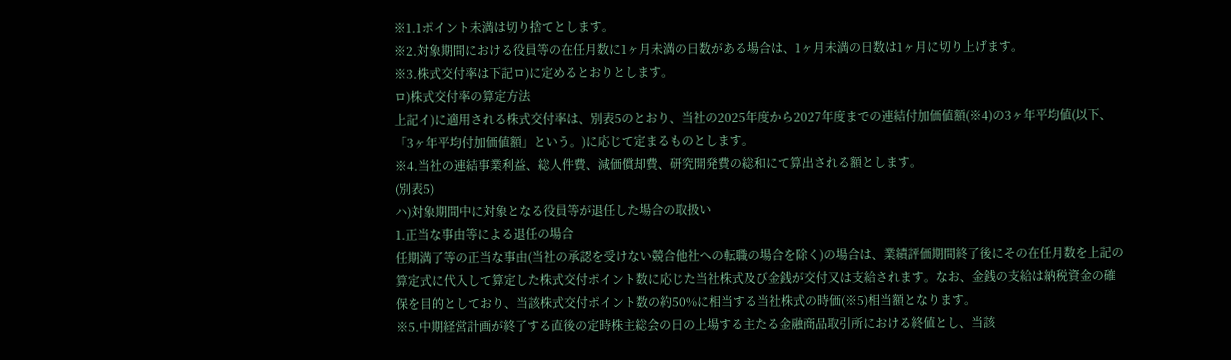※1.1ポイント未満は切り捨てとします。
※2.対象期間における役員等の在任月数に1ヶ月未満の日数がある場合は、1ヶ月未満の日数は1ヶ月に切り上げます。
※3.株式交付率は下記ロ)に定めるとおりとします。
ロ)株式交付率の算定方法
上記イ)に適用される株式交付率は、別表5のとおり、当社の2025年度から2027年度までの連結付加価値額(※4)の3ヶ年平均値(以下、「3ヶ年平均付加価値額」という。)に応じて定まるものとします。
※4.当社の連結事業利益、総人件費、減価償却費、研究開発費の総和にて算出される額とします。
(別表5)
ハ)対象期間中に対象となる役員等が退任した場合の取扱い
1.正当な事由等による退任の場合
任期満了等の正当な事由(当社の承認を受けない競合他社への転職の場合を除く)の場合は、業績評価期間終了後にその在任月数を上記の算定式に代入して算定した株式交付ポイント数に応じた当社株式及び金銭が交付又は支給されます。なお、金銭の支給は納税資金の確保を目的としており、当該株式交付ポイント数の約50%に相当する当社株式の時価(※5)相当額となります。
※5.中期経営計画が終了する直後の定時株主総会の日の上場する主たる金融商品取引所における終値とし、当該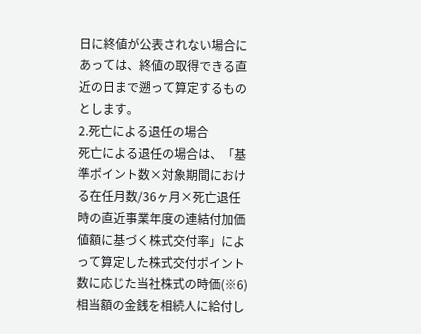日に終値が公表されない場合にあっては、終値の取得できる直近の日まで遡って算定するものとします。
2.死亡による退任の場合
死亡による退任の場合は、「基準ポイント数×対象期間における在任月数/36ヶ月×死亡退任時の直近事業年度の連結付加価値額に基づく株式交付率」によって算定した株式交付ポイント数に応じた当社株式の時価(※6)相当額の金銭を相続人に給付し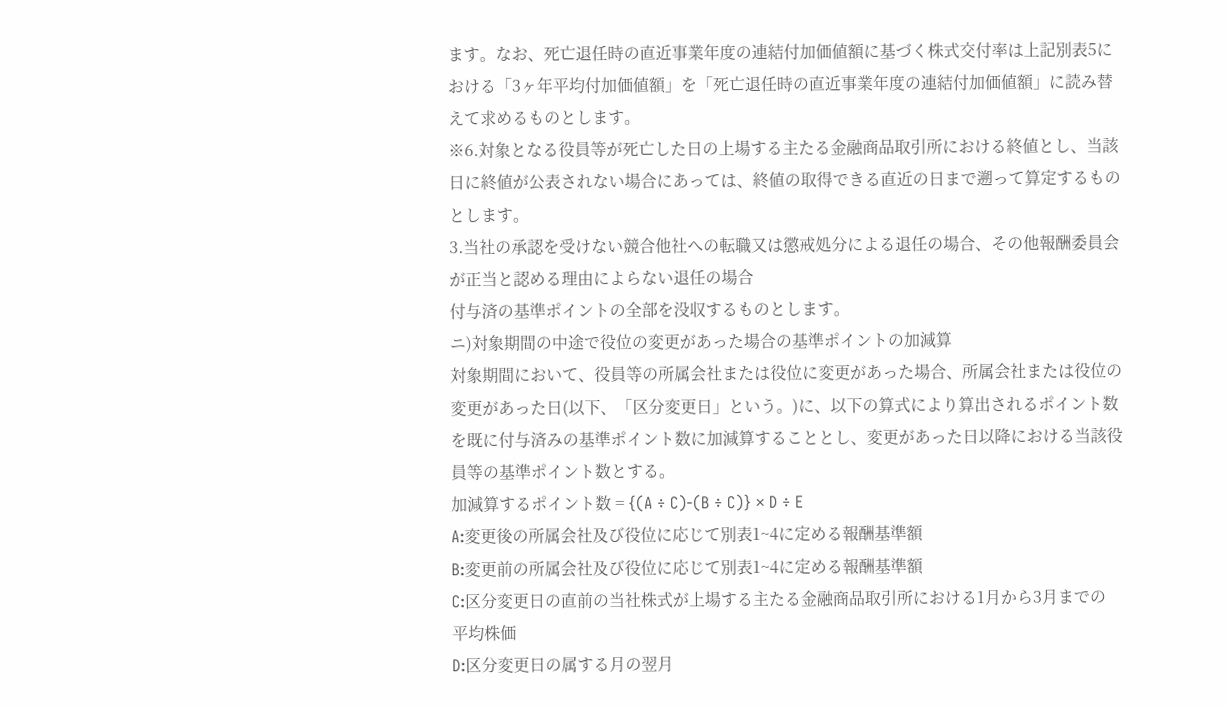ます。なお、死亡退任時の直近事業年度の連結付加価値額に基づく株式交付率は上記別表5における「3ヶ年平均付加価値額」を「死亡退任時の直近事業年度の連結付加価値額」に読み替えて求めるものとします。
※6.対象となる役員等が死亡した日の上場する主たる金融商品取引所における終値とし、当該日に終値が公表されない場合にあっては、終値の取得できる直近の日まで遡って算定するものとします。
3.当社の承認を受けない競合他社への転職又は懲戒処分による退任の場合、その他報酬委員会が正当と認める理由によらない退任の場合
付与済の基準ポイントの全部を没収するものとします。
ニ)対象期間の中途で役位の変更があった場合の基準ポイントの加減算
対象期間において、役員等の所属会社または役位に変更があった場合、所属会社または役位の変更があった日(以下、「区分変更日」という。)に、以下の算式により算出されるポイント数を既に付与済みの基準ポイント数に加減算することとし、変更があった日以降における当該役員等の基準ポイント数とする。
加減算するポイント数 = {(A ÷ C)-(B ÷ C)} × D ÷ E
A:変更後の所属会社及び役位に応じて別表1~4に定める報酬基準額
B:変更前の所属会社及び役位に応じて別表1~4に定める報酬基準額
C:区分変更日の直前の当社株式が上場する主たる金融商品取引所における1月から3月までの
平均株価
D:区分変更日の属する月の翌月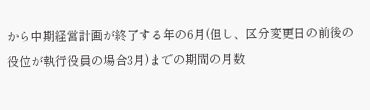から中期経営計画が終了する年の6月(但し、区分変更日の前後の
役位が執行役員の場合3月)までの期間の月数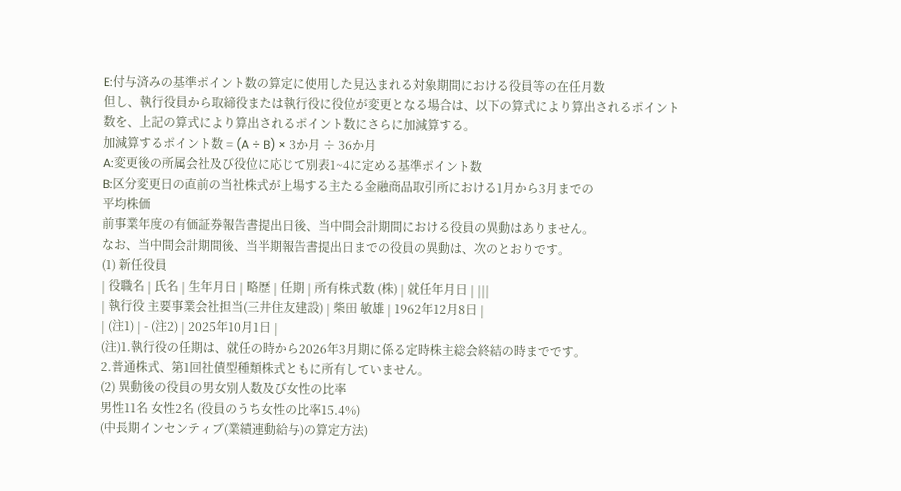E:付与済みの基準ポイント数の算定に使用した見込まれる対象期間における役員等の在任月数
但し、執行役員から取締役または執行役に役位が変更となる場合は、以下の算式により算出されるポイント数を、上記の算式により算出されるポイント数にさらに加減算する。
加減算するポイント数 = (A ÷ B) × 3か月 ÷ 36か月
A:変更後の所属会社及び役位に応じて別表1~4に定める基準ポイント数
B:区分変更日の直前の当社株式が上場する主たる金融商品取引所における1月から3月までの
平均株価
前事業年度の有価証券報告書提出日後、当中間会計期間における役員の異動はありません。
なお、当中間会計期間後、当半期報告書提出日までの役員の異動は、次のとおりです。
(1) 新任役員
| 役職名 | 氏名 | 生年月日 | 略歴 | 任期 | 所有株式数 (株) | 就任年月日 | |||
| 執行役 主要事業会社担当(三井住友建設) | 柴田 敏雄 | 1962年12月8日 |
| (注1) | - (注2) | 2025年10月1日 |
(注)1.執行役の任期は、就任の時から2026年3月期に係る定時株主総会終結の時までです。
2.普通株式、第1回社債型種類株式ともに所有していません。
(2) 異動後の役員の男女別人数及び女性の比率
男性11名 女性2名 (役員のうち女性の比率15.4%)
(中長期インセンティブ(業績連動給与)の算定方法)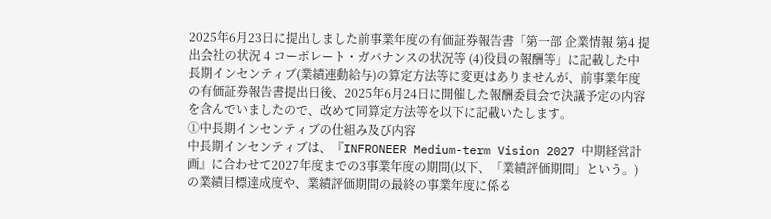2025年6月23日に提出しました前事業年度の有価証券報告書「第一部 企業情報 第4 提出会社の状況 4 コーポレート・ガバナンスの状況等 (4)役員の報酬等」に記載した中長期インセンティブ(業績連動給与)の算定方法等に変更はありませんが、前事業年度の有価証券報告書提出日後、2025年6月24日に開催した報酬委員会で決議予定の内容を含んでいましたので、改めて同算定方法等を以下に記載いたします。
①中長期インセンティブの仕組み及び内容
中長期インセンティブは、『INFRONEER Medium-term Vision 2027 中期経営計画』に合わせて2027年度までの3事業年度の期間(以下、「業績評価期間」という。)の業績目標達成度や、業績評価期間の最終の事業年度に係る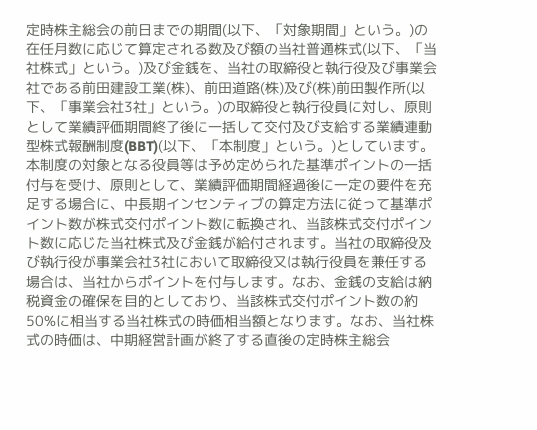定時株主総会の前日までの期間(以下、「対象期間」という。)の在任月数に応じて算定される数及び額の当社普通株式(以下、「当社株式」という。)及び金銭を、当社の取締役と執行役及び事業会社である前田建設工業(株)、前田道路(株)及び(株)前田製作所(以下、「事業会社3社」という。)の取締役と執行役員に対し、原則として業績評価期間終了後に一括して交付及び支給する業績連動型株式報酬制度(BBT)(以下、「本制度」という。)としています。本制度の対象となる役員等は予め定められた基準ポイントの一括付与を受け、原則として、業績評価期間経過後に一定の要件を充足する場合に、中長期インセンティブの算定方法に従って基準ポイント数が株式交付ポイント数に転換され、当該株式交付ポイント数に応じた当社株式及び金銭が給付されます。当社の取締役及び執行役が事業会社3社において取締役又は執行役員を兼任する場合は、当社からポイントを付与します。なお、金銭の支給は納税資金の確保を目的としており、当該株式交付ポイント数の約50%に相当する当社株式の時価相当額となります。なお、当社株式の時価は、中期経営計画が終了する直後の定時株主総会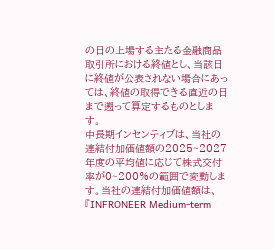の日の上場する主たる金融商品取引所における終値とし、当該日に終値が公表されない場合にあっては、終値の取得できる直近の日まで遡って算定するものとします。
中長期インセンティブは、当社の連結付加価値額の2025~2027年度の平均値に応じて株式交付率が0~200%の範囲で変動します。当社の連結付加価値額は、『INFRONEER Medium-term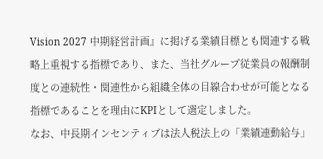Vision 2027 中期経営計画』に掲げる業績目標とも関連する戦略上重視する指標であり、また、当社グループ従業員の報酬制度との連続性・関連性から組織全体の目線合わせが可能となる指標であることを理由にKPIとして選定しました。
なお、中長期インセンティブは法人税法上の「業績連動給与」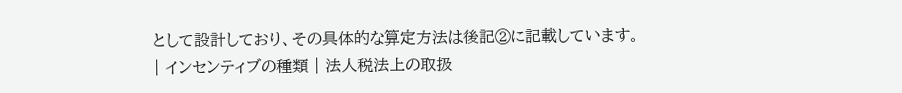として設計しており、その具体的な算定方法は後記②に記載しています。
| インセンティブの種類 | 法人税法上の取扱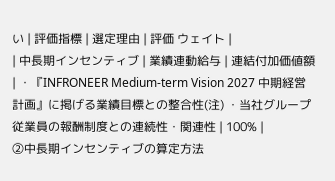い | 評価指標 | 選定理由 | 評価 ウェイト |
| 中長期インセンティブ | 業績連動給与 | 連結付加価値額 | ・『INFRONEER Medium-term Vision 2027 中期経営計画』に掲げる業績目標との整合性(注) ・当社グループ従業員の報酬制度との連続性・関連性 | 100% |
②中長期インセンティブの算定方法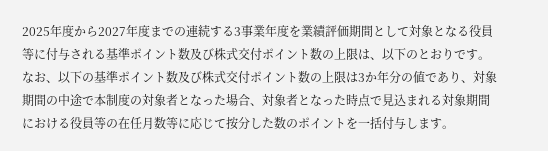2025年度から2027年度までの連続する3事業年度を業績評価期間として対象となる役員等に付与される基準ポイント数及び株式交付ポイント数の上限は、以下のとおりです。なお、以下の基準ポイント数及び株式交付ポイント数の上限は3か年分の値であり、対象期間の中途で本制度の対象者となった場合、対象者となった時点で見込まれる対象期間における役員等の在任月数等に応じて按分した数のポイントを一括付与します。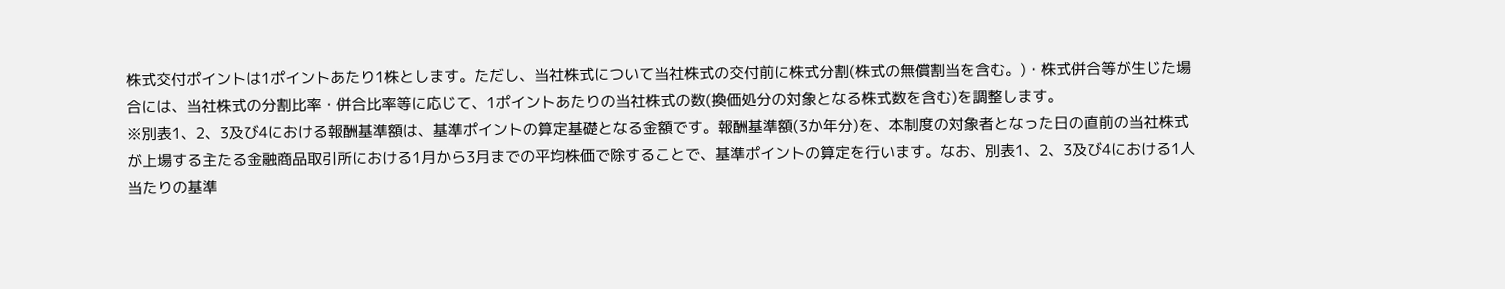株式交付ポイントは1ポイントあたり1株とします。ただし、当社株式について当社株式の交付前に株式分割(株式の無償割当を含む。)・株式併合等が生じた場合には、当社株式の分割比率・併合比率等に応じて、1ポイントあたりの当社株式の数(換価処分の対象となる株式数を含む)を調整します。
※別表1、2、3及び4における報酬基準額は、基準ポイントの算定基礎となる金額です。報酬基準額(3か年分)を、本制度の対象者となった日の直前の当社株式が上場する主たる金融商品取引所における1月から3月までの平均株価で除することで、基準ポイントの算定を行います。なお、別表1、2、3及び4における1人当たりの基準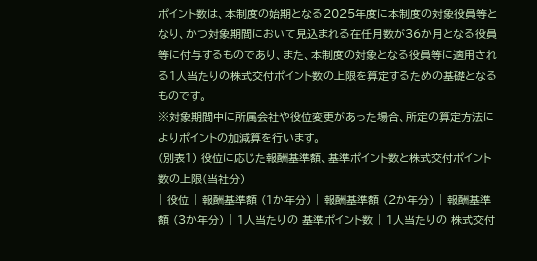ポイント数は、本制度の始期となる2025年度に本制度の対象役員等となり、かつ対象期間において見込まれる在任月数が36か月となる役員等に付与するものであり、また、本制度の対象となる役員等に適用される1人当たりの株式交付ポイント数の上限を算定するための基礎となるものです。
※対象期間中に所属会社や役位変更があった場合、所定の算定方法によりポイントの加減算を行います。
(別表1) 役位に応じた報酬基準額、基準ポイント数と株式交付ポイント数の上限(当社分)
| 役位 | 報酬基準額 (1か年分) | 報酬基準額 (2か年分) | 報酬基準額 (3か年分) | 1人当たりの 基準ポイント数 | 1人当たりの 株式交付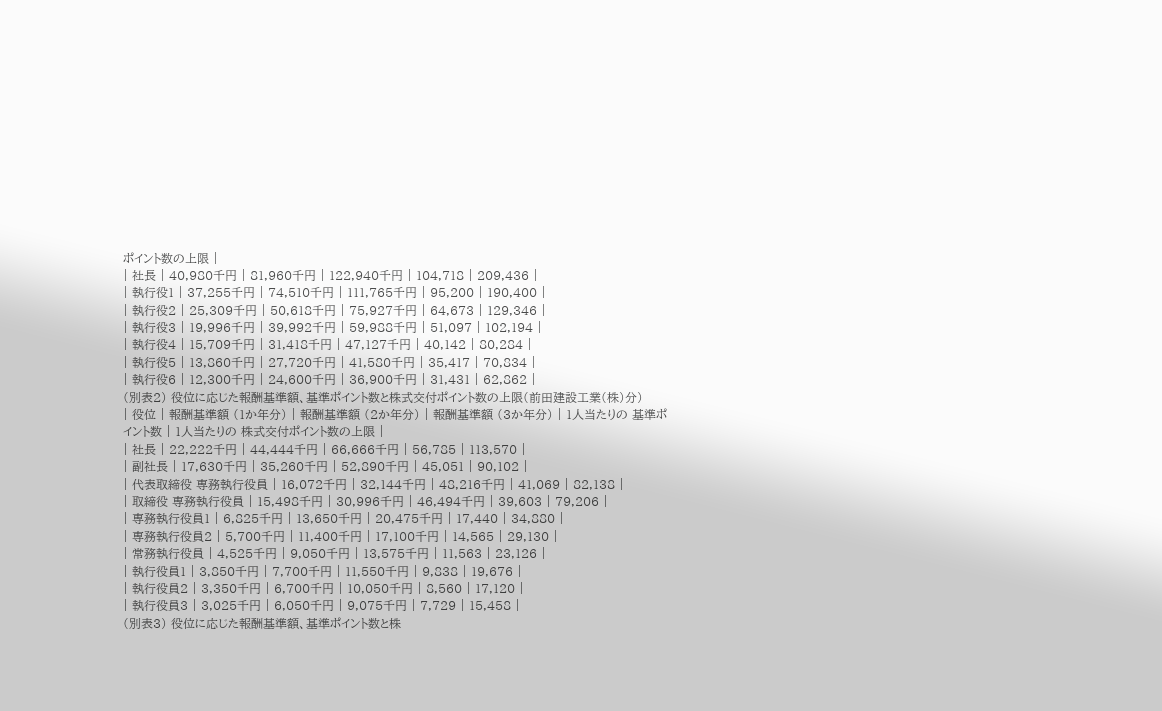ポイント数の上限 |
| 社長 | 40,980千円 | 81,960千円 | 122,940千円 | 104,718 | 209,436 |
| 執行役1 | 37,255千円 | 74,510千円 | 111,765千円 | 95,200 | 190,400 |
| 執行役2 | 25,309千円 | 50,618千円 | 75,927千円 | 64,673 | 129,346 |
| 執行役3 | 19,996千円 | 39,992千円 | 59,988千円 | 51,097 | 102,194 |
| 執行役4 | 15,709千円 | 31,418千円 | 47,127千円 | 40,142 | 80,284 |
| 執行役5 | 13,860千円 | 27,720千円 | 41,580千円 | 35,417 | 70,834 |
| 執行役6 | 12,300千円 | 24,600千円 | 36,900千円 | 31,431 | 62,862 |
(別表2) 役位に応じた報酬基準額、基準ポイント数と株式交付ポイント数の上限(前田建設工業(株)分)
| 役位 | 報酬基準額 (1か年分) | 報酬基準額 (2か年分) | 報酬基準額 (3か年分) | 1人当たりの 基準ポイント数 | 1人当たりの 株式交付ポイント数の上限 |
| 社長 | 22,222千円 | 44,444千円 | 66,666千円 | 56,785 | 113,570 |
| 副社長 | 17,630千円 | 35,260千円 | 52,890千円 | 45,051 | 90,102 |
| 代表取締役 専務執行役員 | 16,072千円 | 32,144千円 | 48,216千円 | 41,069 | 82,138 |
| 取締役 専務執行役員 | 15,498千円 | 30,996千円 | 46,494千円 | 39,603 | 79,206 |
| 専務執行役員1 | 6,825千円 | 13,650千円 | 20,475千円 | 17,440 | 34,880 |
| 専務執行役員2 | 5,700千円 | 11,400千円 | 17,100千円 | 14,565 | 29,130 |
| 常務執行役員 | 4,525千円 | 9,050千円 | 13,575千円 | 11,563 | 23,126 |
| 執行役員1 | 3,850千円 | 7,700千円 | 11,550千円 | 9,838 | 19,676 |
| 執行役員2 | 3,350千円 | 6,700千円 | 10,050千円 | 8,560 | 17,120 |
| 執行役員3 | 3,025千円 | 6,050千円 | 9,075千円 | 7,729 | 15,458 |
(別表3) 役位に応じた報酬基準額、基準ポイント数と株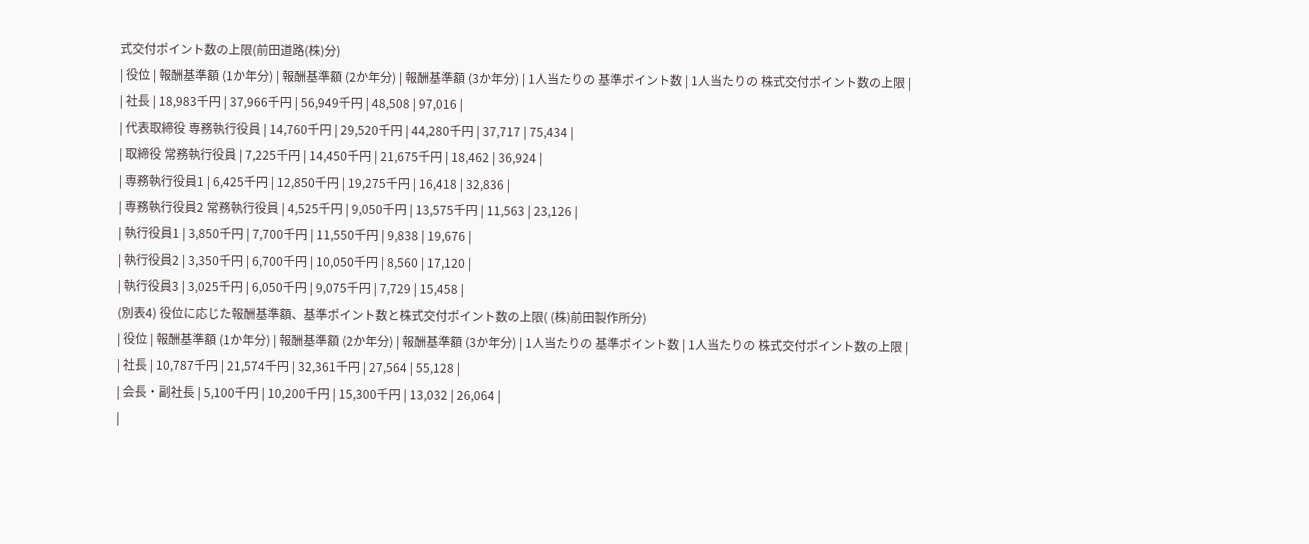式交付ポイント数の上限(前田道路(株)分)
| 役位 | 報酬基準額 (1か年分) | 報酬基準額 (2か年分) | 報酬基準額 (3か年分) | 1人当たりの 基準ポイント数 | 1人当たりの 株式交付ポイント数の上限 |
| 社長 | 18,983千円 | 37,966千円 | 56,949千円 | 48,508 | 97,016 |
| 代表取締役 専務執行役員 | 14,760千円 | 29,520千円 | 44,280千円 | 37,717 | 75,434 |
| 取締役 常務執行役員 | 7,225千円 | 14,450千円 | 21,675千円 | 18,462 | 36,924 |
| 専務執行役員1 | 6,425千円 | 12,850千円 | 19,275千円 | 16,418 | 32,836 |
| 専務執行役員2 常務執行役員 | 4,525千円 | 9,050千円 | 13,575千円 | 11,563 | 23,126 |
| 執行役員1 | 3,850千円 | 7,700千円 | 11,550千円 | 9,838 | 19,676 |
| 執行役員2 | 3,350千円 | 6,700千円 | 10,050千円 | 8,560 | 17,120 |
| 執行役員3 | 3,025千円 | 6,050千円 | 9,075千円 | 7,729 | 15,458 |
(別表4) 役位に応じた報酬基準額、基準ポイント数と株式交付ポイント数の上限( (株)前田製作所分)
| 役位 | 報酬基準額 (1か年分) | 報酬基準額 (2か年分) | 報酬基準額 (3か年分) | 1人当たりの 基準ポイント数 | 1人当たりの 株式交付ポイント数の上限 |
| 社長 | 10,787千円 | 21,574千円 | 32,361千円 | 27,564 | 55,128 |
| 会長・副社長 | 5,100千円 | 10,200千円 | 15,300千円 | 13,032 | 26,064 |
|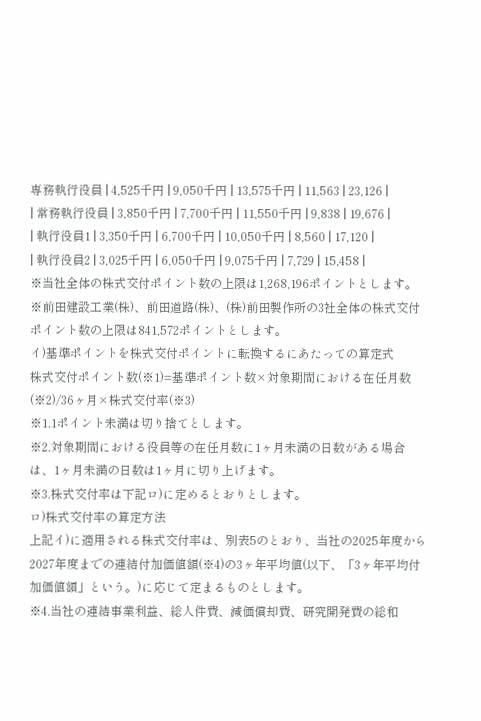専務執行役員 | 4,525千円 | 9,050千円 | 13,575千円 | 11,563 | 23,126 |
| 常務執行役員 | 3,850千円 | 7,700千円 | 11,550千円 | 9,838 | 19,676 |
| 執行役員1 | 3,350千円 | 6,700千円 | 10,050千円 | 8,560 | 17,120 |
| 執行役員2 | 3,025千円 | 6,050千円 | 9,075千円 | 7,729 | 15,458 |
※当社全体の株式交付ポイント数の上限は1,268,196ポイントとします。
※前田建設工業(株)、前田道路(株)、(株)前田製作所の3社全体の株式交付ポイント数の上限は841,572ポイントとします。
イ)基準ポイントを株式交付ポイントに転換するにあたっての算定式
株式交付ポイント数(※1)=基準ポイント数×対象期間における在任月数(※2)/36ヶ月×株式交付率(※3)
※1.1ポイント未満は切り捨てとします。
※2.対象期間における役員等の在任月数に1ヶ月未満の日数がある場合は、1ヶ月未満の日数は1ヶ月に切り上げます。
※3.株式交付率は下記ロ)に定めるとおりとします。
ロ)株式交付率の算定方法
上記イ)に適用される株式交付率は、別表5のとおり、当社の2025年度から2027年度までの連結付加価値額(※4)の3ヶ年平均値(以下、「3ヶ年平均付加価値額」という。)に応じて定まるものとします。
※4.当社の連結事業利益、総人件費、減価償却費、研究開発費の総和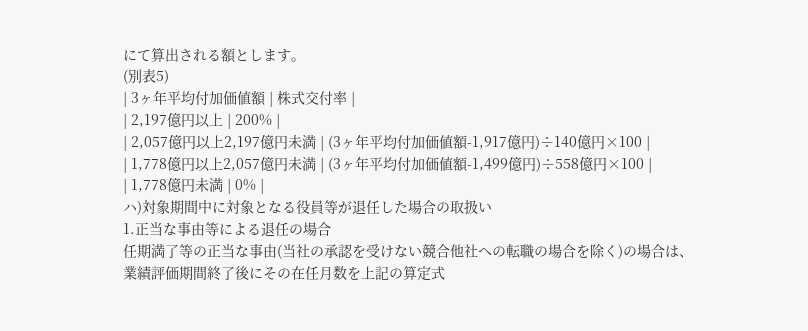にて算出される額とします。
(別表5)
| 3ヶ年平均付加価値額 | 株式交付率 |
| 2,197億円以上 | 200% |
| 2,057億円以上2,197億円未満 | (3ヶ年平均付加価値額-1,917億円)÷140億円×100 |
| 1,778億円以上2,057億円未満 | (3ヶ年平均付加価値額-1,499億円)÷558億円×100 |
| 1,778億円未満 | 0% |
ハ)対象期間中に対象となる役員等が退任した場合の取扱い
1.正当な事由等による退任の場合
任期満了等の正当な事由(当社の承認を受けない競合他社への転職の場合を除く)の場合は、業績評価期間終了後にその在任月数を上記の算定式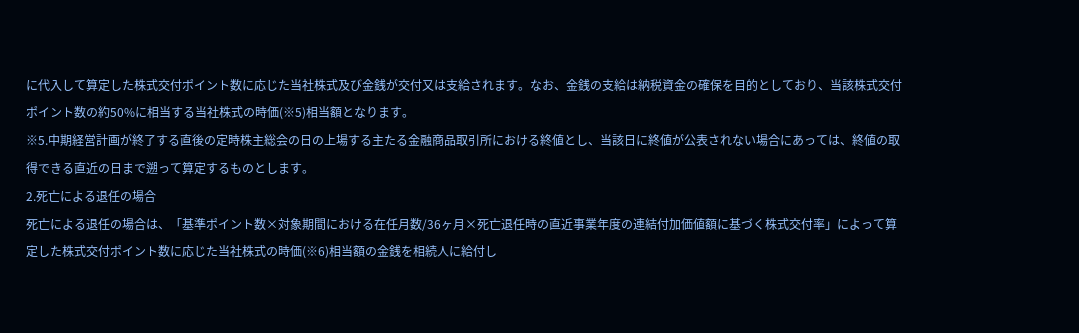に代入して算定した株式交付ポイント数に応じた当社株式及び金銭が交付又は支給されます。なお、金銭の支給は納税資金の確保を目的としており、当該株式交付ポイント数の約50%に相当する当社株式の時価(※5)相当額となります。
※5.中期経営計画が終了する直後の定時株主総会の日の上場する主たる金融商品取引所における終値とし、当該日に終値が公表されない場合にあっては、終値の取得できる直近の日まで遡って算定するものとします。
2.死亡による退任の場合
死亡による退任の場合は、「基準ポイント数×対象期間における在任月数/36ヶ月×死亡退任時の直近事業年度の連結付加価値額に基づく株式交付率」によって算定した株式交付ポイント数に応じた当社株式の時価(※6)相当額の金銭を相続人に給付し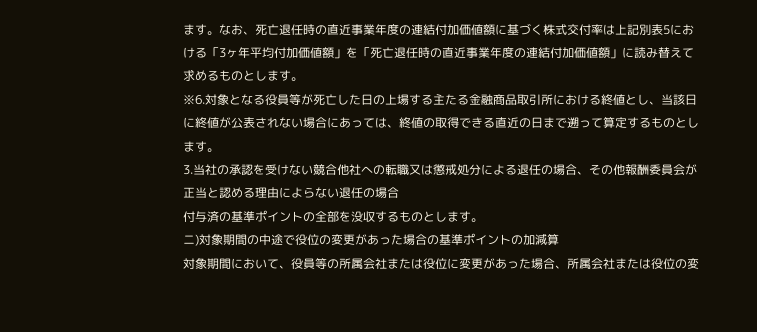ます。なお、死亡退任時の直近事業年度の連結付加価値額に基づく株式交付率は上記別表5における「3ヶ年平均付加価値額」を「死亡退任時の直近事業年度の連結付加価値額」に読み替えて求めるものとします。
※6.対象となる役員等が死亡した日の上場する主たる金融商品取引所における終値とし、当該日に終値が公表されない場合にあっては、終値の取得できる直近の日まで遡って算定するものとします。
3.当社の承認を受けない競合他社への転職又は懲戒処分による退任の場合、その他報酬委員会が正当と認める理由によらない退任の場合
付与済の基準ポイントの全部を没収するものとします。
ニ)対象期間の中途で役位の変更があった場合の基準ポイントの加減算
対象期間において、役員等の所属会社または役位に変更があった場合、所属会社または役位の変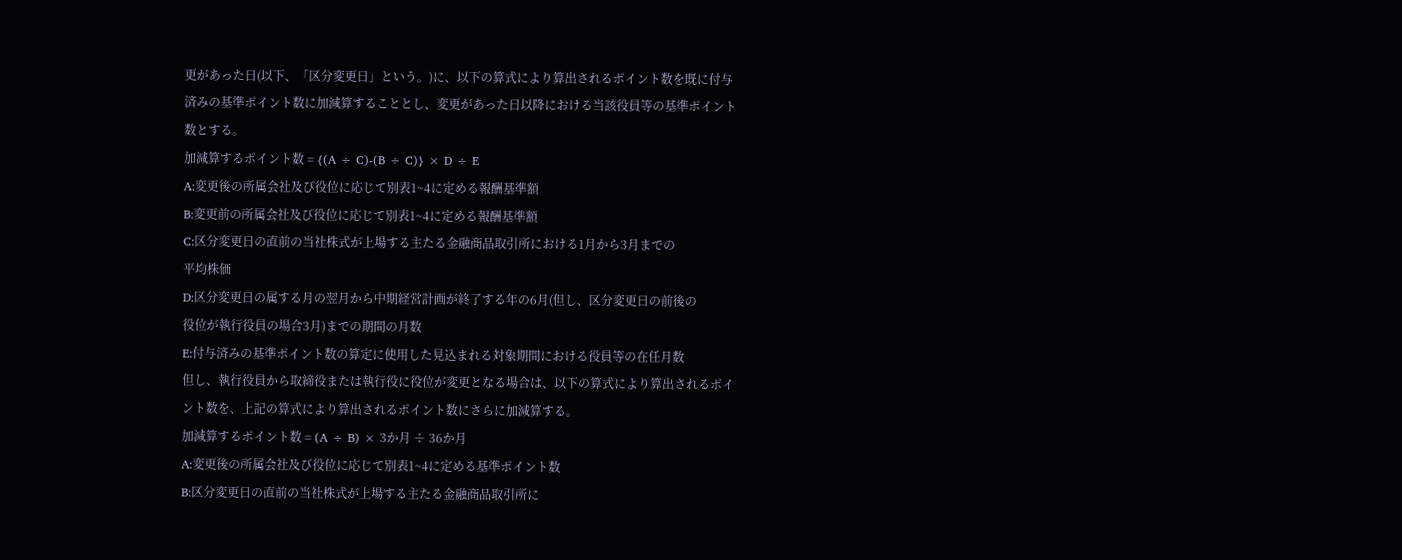更があった日(以下、「区分変更日」という。)に、以下の算式により算出されるポイント数を既に付与済みの基準ポイント数に加減算することとし、変更があった日以降における当該役員等の基準ポイント数とする。
加減算するポイント数 = {(A ÷ C)-(B ÷ C)} × D ÷ E
A:変更後の所属会社及び役位に応じて別表1~4に定める報酬基準額
B:変更前の所属会社及び役位に応じて別表1~4に定める報酬基準額
C:区分変更日の直前の当社株式が上場する主たる金融商品取引所における1月から3月までの
平均株価
D:区分変更日の属する月の翌月から中期経営計画が終了する年の6月(但し、区分変更日の前後の
役位が執行役員の場合3月)までの期間の月数
E:付与済みの基準ポイント数の算定に使用した見込まれる対象期間における役員等の在任月数
但し、執行役員から取締役または執行役に役位が変更となる場合は、以下の算式により算出されるポイント数を、上記の算式により算出されるポイント数にさらに加減算する。
加減算するポイント数 = (A ÷ B) × 3か月 ÷ 36か月
A:変更後の所属会社及び役位に応じて別表1~4に定める基準ポイント数
B:区分変更日の直前の当社株式が上場する主たる金融商品取引所に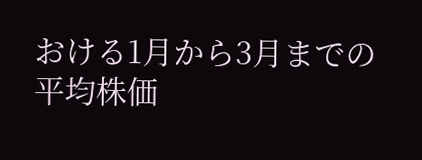おける1月から3月までの
平均株価